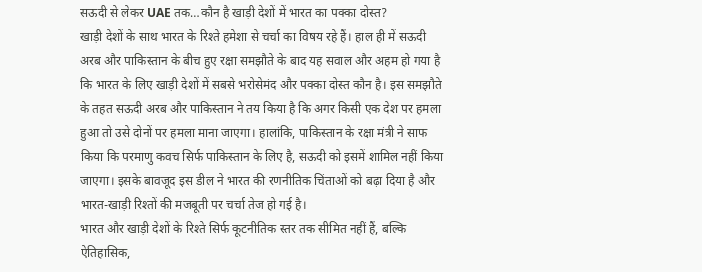सऊदी से लेकर UAE तक…कौन है खाड़ी देशों में भारत का पक्का दोस्त?
खाड़ी देशों के साथ भारत के रिश्ते हमेशा से चर्चा का विषय रहे हैं। हाल ही में सऊदी अरब और पाकिस्तान के बीच हुए रक्षा समझौते के बाद यह सवाल और अहम हो गया है कि भारत के लिए खाड़ी देशों में सबसे भरोसेमंद और पक्का दोस्त कौन है। इस समझौते के तहत सऊदी अरब और पाकिस्तान ने तय किया है कि अगर किसी एक देश पर हमला हुआ तो उसे दोनों पर हमला माना जाएगा। हालांकि, पाकिस्तान के रक्षा मंत्री ने साफ किया कि परमाणु कवच सिर्फ पाकिस्तान के लिए है, सऊदी को इसमें शामिल नहीं किया जाएगा। इसके बावजूद इस डील ने भारत की रणनीतिक चिंताओं को बढ़ा दिया है और भारत-खाड़ी रिश्तों की मजबूती पर चर्चा तेज हो गई है।
भारत और खाड़ी देशों के रिश्ते सिर्फ कूटनीतिक स्तर तक सीमित नहीं हैं, बल्कि ऐतिहासिक,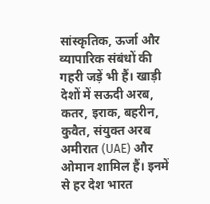सांस्कृतिक, ऊर्जा और व्यापारिक संबंधों की गहरी जड़ें भी हैं। खाड़ी देशों में सऊदी अरब, कतर, इराक, बहरीन, कुवैत, संयुक्त अरब अमीरात (UAE) और ओमान शामिल हैं। इनमें से हर देश भारत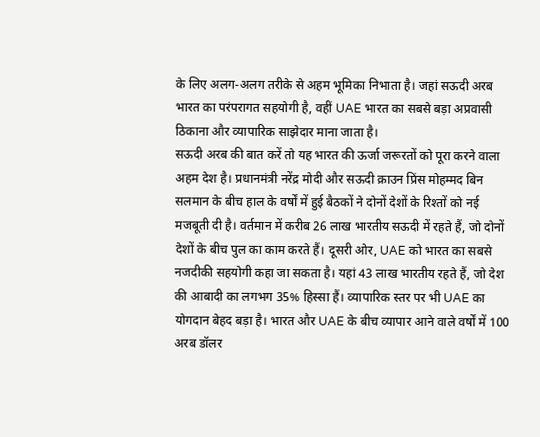के लिए अलग-अलग तरीके से अहम भूमिका निभाता है। जहां सऊदी अरब भारत का परंपरागत सहयोगी है, वहीं UAE भारत का सबसे बड़ा अप्रवासी ठिकाना और व्यापारिक साझेदार माना जाता है।
सऊदी अरब की बात करें तो यह भारत की ऊर्जा जरूरतों को पूरा करने वाला अहम देश है। प्रधानमंत्री नरेंद्र मोदी और सऊदी क्राउन प्रिंस मोहम्मद बिन सलमान के बीच हाल के वर्षों में हुई बैठकों ने दोनों देशों के रिश्तों को नई मजबूती दी है। वर्तमान में करीब 26 लाख भारतीय सऊदी में रहते हैं, जो दोनों देशों के बीच पुल का काम करते हैं। दूसरी ओर, UAE को भारत का सबसे नजदीकी सहयोगी कहा जा सकता है। यहां 43 लाख भारतीय रहते हैं, जो देश की आबादी का लगभग 35% हिस्सा हैं। व्यापारिक स्तर पर भी UAE का योगदान बेहद बड़ा है। भारत और UAE के बीच व्यापार आने वाले वर्षों में 100 अरब डॉलर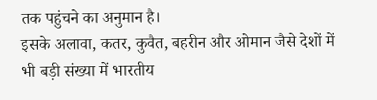तक पहुंचने का अनुमान है।
इसके अलावा, कतर, कुवैत, बहरीन और ओमान जैसे देशों में भी बड़ी संख्या में भारतीय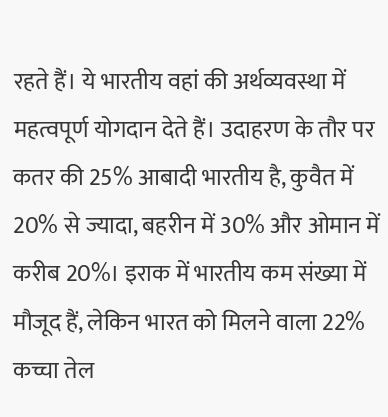रहते हैं। ये भारतीय वहां की अर्थव्यवस्था में महत्वपूर्ण योगदान देते हैं। उदाहरण के तौर पर कतर की 25% आबादी भारतीय है, कुवैत में 20% से ज्यादा, बहरीन में 30% और ओमान में करीब 20%। इराक में भारतीय कम संख्या में मौजूद हैं, लेकिन भारत को मिलने वाला 22% कच्चा तेल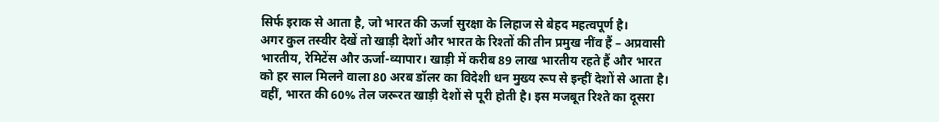सिर्फ इराक से आता है, जो भारत की ऊर्जा सुरक्षा के लिहाज से बेहद महत्वपूर्ण है।
अगर कुल तस्वीर देखें तो खाड़ी देशों और भारत के रिश्तों की तीन प्रमुख नींव हैं – अप्रवासी भारतीय, रेमिटेंस और ऊर्जा-व्यापार। खाड़ी में करीब 89 लाख भारतीय रहते हैं और भारत को हर साल मिलने वाला 80 अरब डॉलर का विदेशी धन मुख्य रूप से इन्हीं देशों से आता है। वहीं, भारत की 60% तेल जरूरत खाड़ी देशों से पूरी होती है। इस मजबूत रिश्ते का दूसरा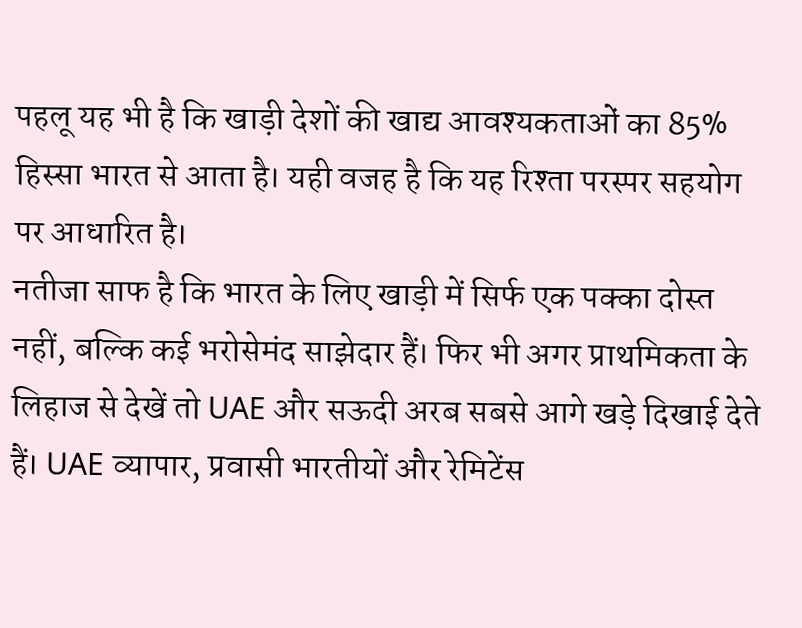पहलू यह भी है कि खाड़ी देशों की खाद्य आवश्यकताओं का 85% हिस्सा भारत से आता है। यही वजह है कि यह रिश्ता परस्पर सहयोग पर आधारित है।
नतीजा साफ है कि भारत के लिए खाड़ी में सिर्फ एक पक्का दोस्त नहीं, बल्कि कई भरोसेमंद साझेदार हैं। फिर भी अगर प्राथमिकता के लिहाज से देखें तो UAE और सऊदी अरब सबसे आगे खड़े दिखाई देते हैं। UAE व्यापार, प्रवासी भारतीयों और रेमिटेंस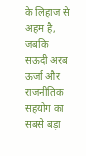के लिहाज से अहम है, जबकि सऊदी अरब ऊर्जा और राजनीतिक सहयोग का सबसे बड़ा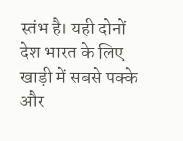स्तंभ है। यही दोनों देश भारत के लिए खाड़ी में सबसे पक्के और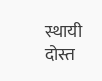स्थायी दोस्त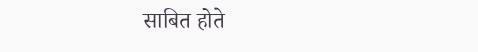साबित होते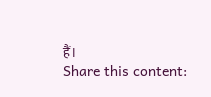हैं।
Share this content: